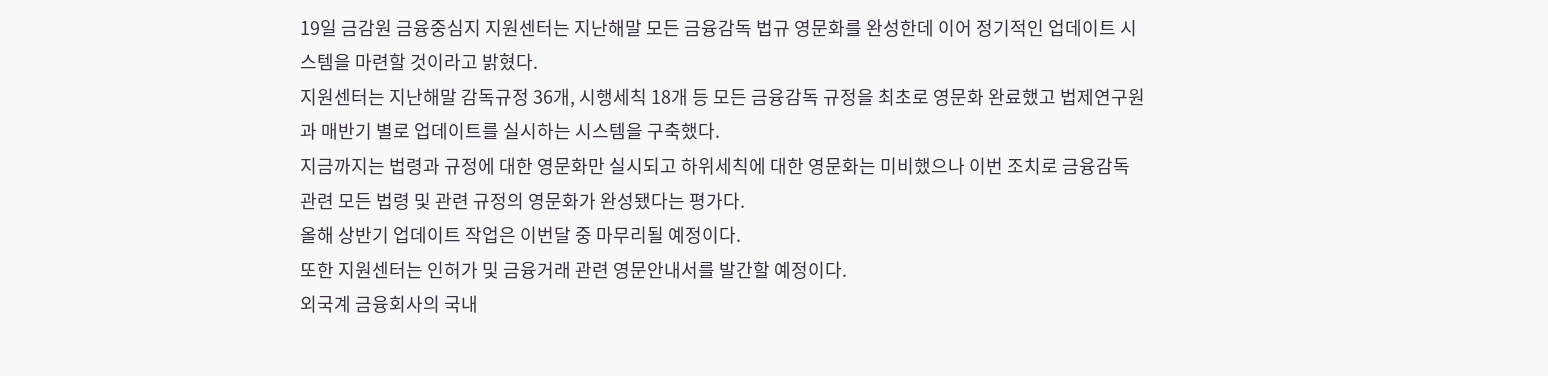19일 금감원 금융중심지 지원센터는 지난해말 모든 금융감독 법규 영문화를 완성한데 이어 정기적인 업데이트 시스템을 마련할 것이라고 밝혔다.
지원센터는 지난해말 감독규정 36개, 시행세칙 18개 등 모든 금융감독 규정을 최초로 영문화 완료했고 법제연구원과 매반기 별로 업데이트를 실시하는 시스템을 구축했다.
지금까지는 법령과 규정에 대한 영문화만 실시되고 하위세칙에 대한 영문화는 미비했으나 이번 조치로 금융감독관련 모든 법령 및 관련 규정의 영문화가 완성됐다는 평가다.
올해 상반기 업데이트 작업은 이번달 중 마무리될 예정이다.
또한 지원센터는 인허가 및 금융거래 관련 영문안내서를 발간할 예정이다.
외국계 금융회사의 국내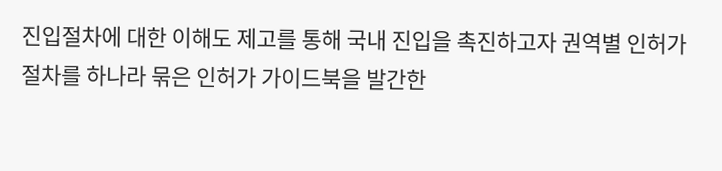진입절차에 대한 이해도 제고를 통해 국내 진입을 촉진하고자 권역별 인허가 절차를 하나라 묶은 인허가 가이드북을 발간한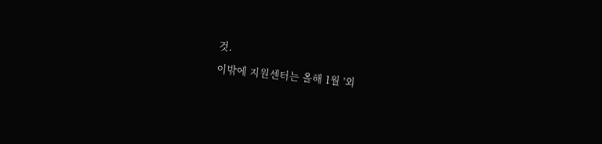것.
이밖에 지원센터는 올해 1월 '외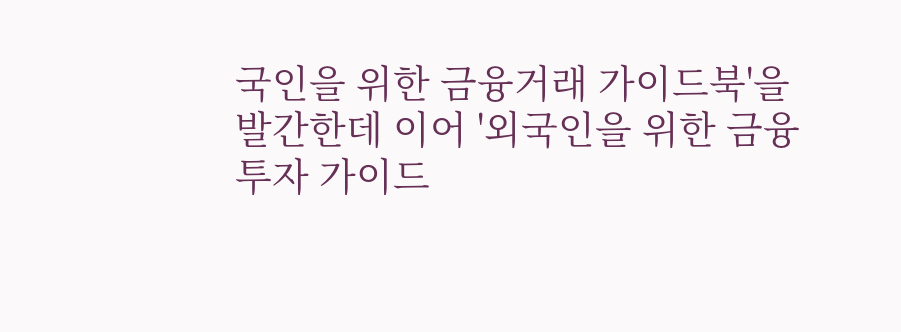국인을 위한 금융거래 가이드북'을 발간한데 이어 '외국인을 위한 금융투자 가이드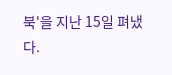북'을 지난 15일 펴냈다.